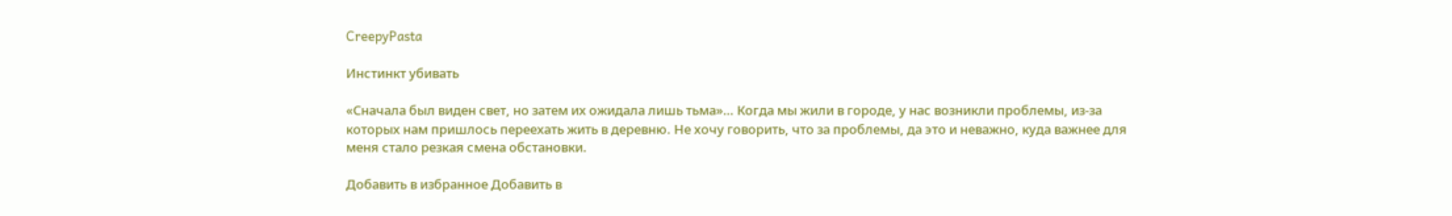CreepyPasta

Инстинкт убивать

«Сначала был виден свет, но затем их ожидала лишь тьма»… Когда мы жили в городе, у нас возникли проблемы, из-за которых нам пришлось переехать жить в деревню. Не хочу говорить, что за проблемы, да это и неважно, куда важнее для меня стало резкая смена обстановки.

Добавить в избранное Добавить в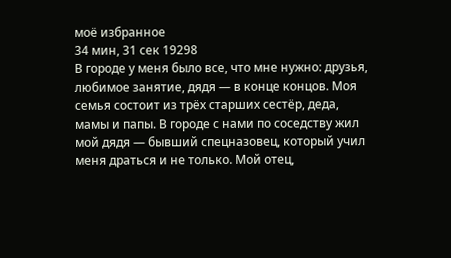моё избранное
34 мин, 31 сек 19298
В городе у меня было все, что мне нужно: друзья, любимое занятие, дядя — в конце концов. Моя семья состоит из трёх старших сестёр, деда, мамы и папы. В городе с нами по соседству жил мой дядя — бывший спецназовец, который учил меня драться и не только. Мой отец,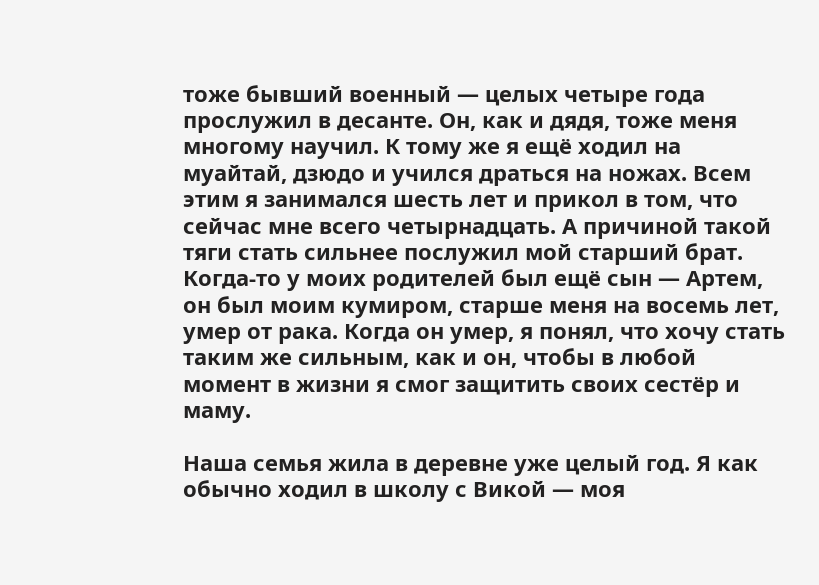тоже бывший военный — целых четыре года прослужил в десанте. Он, как и дядя, тоже меня многому научил. К тому же я ещё ходил на муайтай, дзюдо и учился драться на ножах. Всем этим я занимался шесть лет и прикол в том, что сейчас мне всего четырнадцать. А причиной такой тяги стать сильнее послужил мой старший брат. Когда-то у моих родителей был ещё сын — Артем, он был моим кумиром, старше меня на восемь лет, умер от рака. Когда он умер, я понял, что хочу стать таким же сильным, как и он, чтобы в любой момент в жизни я смог защитить своих сестёр и маму.

Наша семья жила в деревне уже целый год. Я как обычно ходил в школу с Викой — моя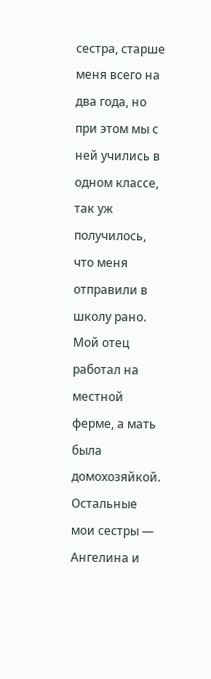сестра, старше меня всего на два года, но при этом мы с ней учились в одном классе, так уж получилось, что меня отправили в школу рано. Мой отец работал на местной ферме, а мать была домохозяйкой. Остальные мои сестры — Ангелина и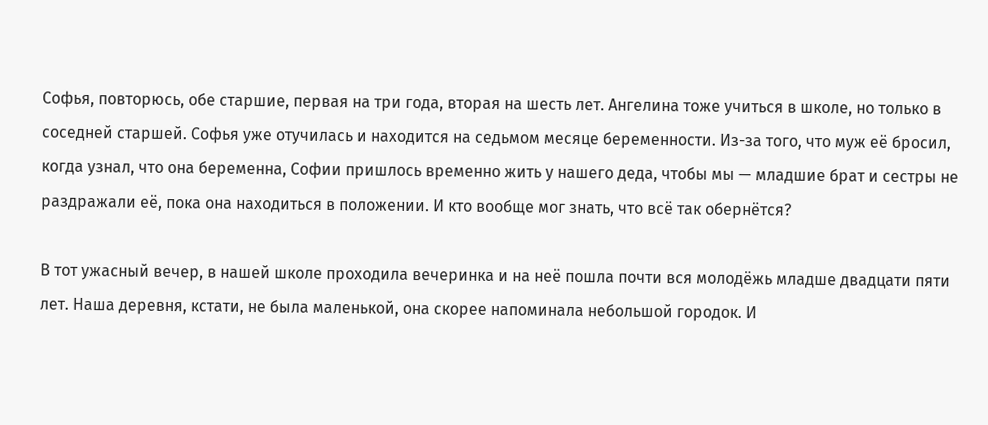Софья, повторюсь, обе старшие, первая на три года, вторая на шесть лет. Ангелина тоже учиться в школе, но только в соседней старшей. Софья уже отучилась и находится на седьмом месяце беременности. Из-за того, что муж её бросил, когда узнал, что она беременна, Софии пришлось временно жить у нашего деда, чтобы мы — младшие брат и сестры не раздражали её, пока она находиться в положении. И кто вообще мог знать, что всё так обернётся?

В тот ужасный вечер, в нашей школе проходила вечеринка и на неё пошла почти вся молодёжь младше двадцати пяти лет. Наша деревня, кстати, не была маленькой, она скорее напоминала небольшой городок. И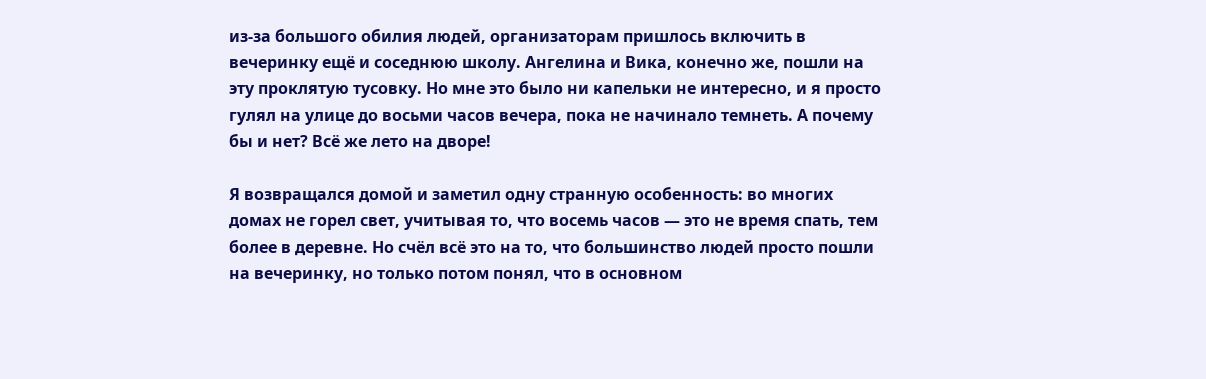из-за большого обилия людей, организаторам пришлось включить в вечеринку ещё и соседнюю школу. Ангелина и Вика, конечно же, пошли на эту проклятую тусовку. Но мне это было ни капельки не интересно, и я просто гулял на улице до восьми часов вечера, пока не начинало темнеть. А почему бы и нет? Всё же лето на дворе!

Я возвращался домой и заметил одну странную особенность: во многих домах не горел свет, учитывая то, что восемь часов — это не время спать, тем более в деревне. Но счёл всё это на то, что большинство людей просто пошли на вечеринку, но только потом понял, что в основном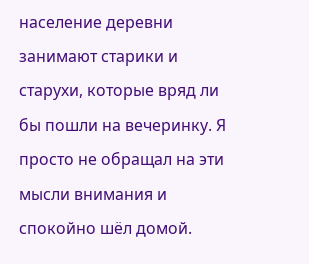население деревни занимают старики и старухи, которые вряд ли бы пошли на вечеринку. Я просто не обращал на эти мысли внимания и спокойно шёл домой.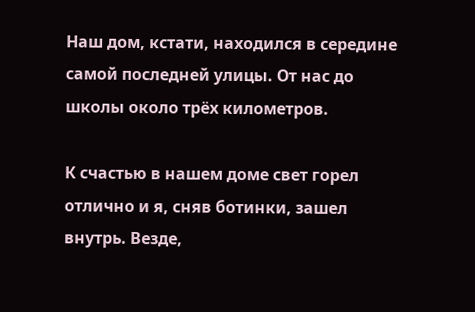Наш дом, кстати, находился в середине самой последней улицы. От нас до школы около трёх километров.

К счастью в нашем доме свет горел отлично и я, сняв ботинки, зашел внутрь. Везде,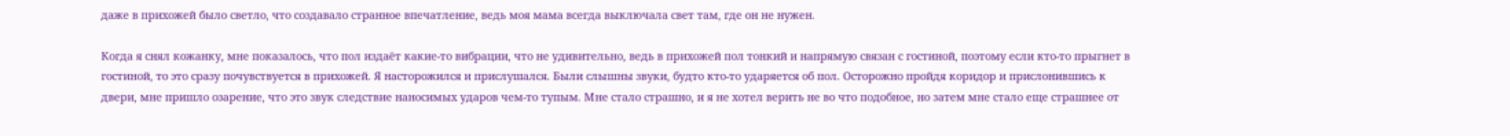даже в прихожей было светло, что создавало странное впечатление, ведь моя мама всегда выключала свет там, где он не нужен.

Когда я снял кожанку, мне показалось, что пол издаёт какие-то вибрации, что не удивительно, ведь в прихожей пол тонкий и напрямую связан с гостиной, поэтому если кто-то прыгнет в гостиной, то это сразу почувствуется в прихожей. Я насторожился и прислушался. Были слышны звуки, будто кто-то ударяется об пол. Осторожно пройдя коридор и прислонившись к двери, мне пришло озарение, что это звук следствие наносимых ударов чем-то тупым. Мне стало страшно, и я не хотел верить не во что подобное, но затем мне стало еще страшнее от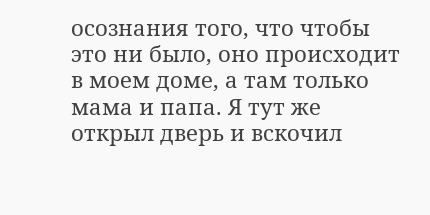осознания того, что чтобы это ни было, оно происходит в моем доме, а там только мама и папа. Я тут же открыл дверь и вскочил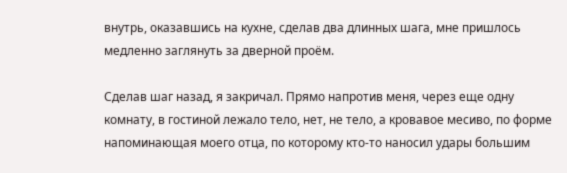внутрь, оказавшись на кухне, сделав два длинных шага, мне пришлось медленно заглянуть за дверной проём.

Сделав шаг назад, я закричал. Прямо напротив меня, через еще одну комнату, в гостиной лежало тело, нет, не тело, а кровавое месиво, по форме напоминающая моего отца, по которому кто-то наносил удары большим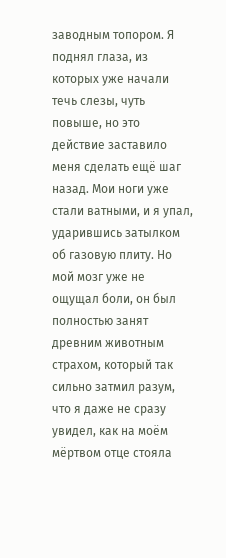заводным топором. Я поднял глаза, из которых уже начали течь слезы, чуть повыше, но это действие заставило меня сделать ещё шаг назад. Мои ноги уже стали ватными, и я упал, ударившись затылком об газовую плиту. Но мой мозг уже не ощущал боли, он был полностью занят древним животным страхом, который так сильно затмил разум, что я даже не сразу увидел, как на моём мёртвом отце стояла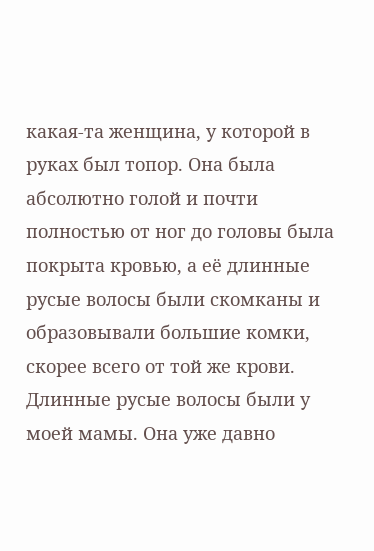какая-та женщина, у которой в руках был топор. Она была абсолютно голой и почти полностью от ног до головы была покрыта кровью, а её длинные русые волосы были скомканы и образовывали большие комки, скорее всего от той же крови. Длинные русые волосы были у моей мамы. Она уже давно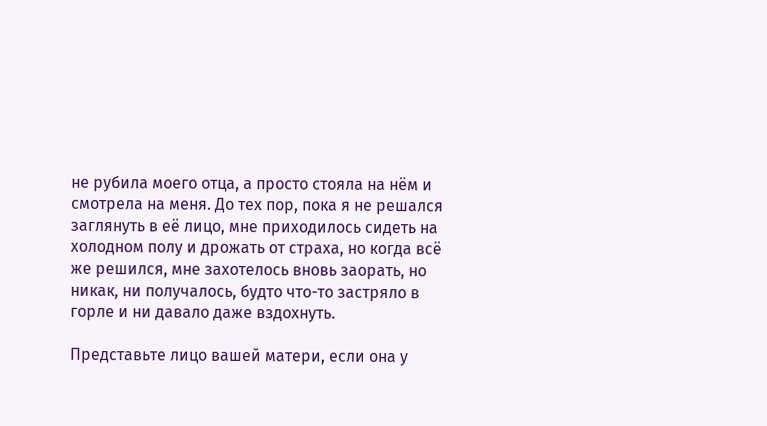не рубила моего отца, а просто стояла на нём и смотрела на меня. До тех пор, пока я не решался заглянуть в её лицо, мне приходилось сидеть на холодном полу и дрожать от страха, но когда всё же решился, мне захотелось вновь заорать, но никак, ни получалось, будто что-то застряло в горле и ни давало даже вздохнуть.

Представьте лицо вашей матери, если она у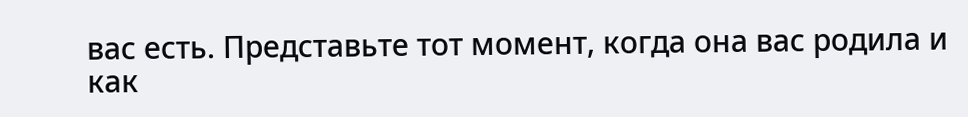вас есть. Представьте тот момент, когда она вас родила и как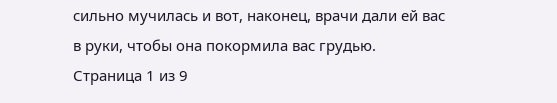сильно мучилась и вот, наконец, врачи дали ей вас в руки, чтобы она покормила вас грудью.
Страница 1 из 9